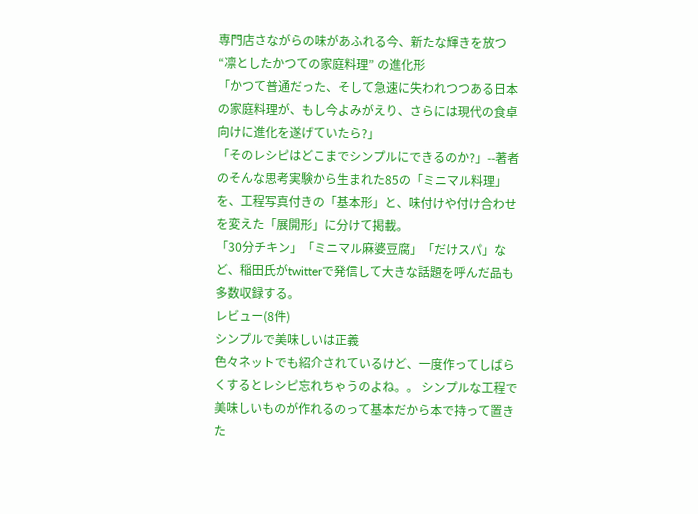専門店さながらの味があふれる今、新たな輝きを放つ
“凛としたかつての家庭料理” の進化形
「かつて普通だった、そして急速に失われつつある日本の家庭料理が、もし今よみがえり、さらには現代の食卓向けに進化を遂げていたら?」
「そのレシピはどこまでシンプルにできるのか?」--著者のそんな思考実験から生まれた85の「ミニマル料理」を、工程写真付きの「基本形」と、味付けや付け合わせを変えた「展開形」に分けて掲載。
「30分チキン」「ミニマル麻婆豆腐」「だけスパ」など、稲田氏がtwitterで発信して大きな話題を呼んだ品も多数収録する。
レビュー(8件)
シンプルで美味しいは正義
色々ネットでも紹介されているけど、一度作ってしばらくするとレシピ忘れちゃうのよね。。 シンプルな工程で美味しいものが作れるのって基本だから本で持って置きた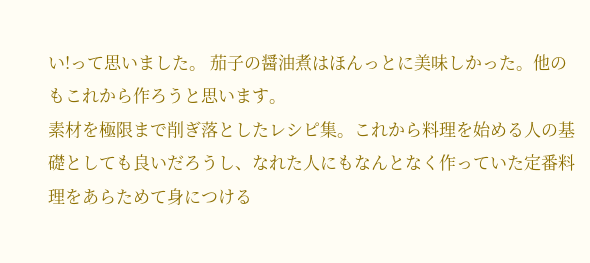い!って思いました。 茄子の醤油煮はほんっとに美味しかった。他のもこれから作ろうと思います。
素材を極限まで削ぎ落としたレシピ集。これから料理を始める人の基礎としても良いだろうし、なれた人にもなんとなく作っていた定番料理をあらためて身につける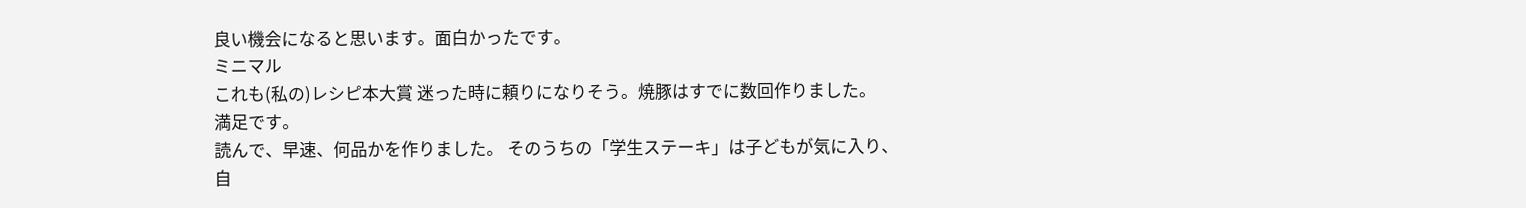良い機会になると思います。面白かったです。
ミニマル
これも(私の)レシピ本大賞 迷った時に頼りになりそう。焼豚はすでに数回作りました。
満足です。
読んで、早速、何品かを作りました。 そのうちの「学生ステーキ」は子どもが気に入り、自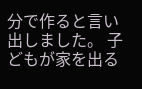分で作ると言い出しました。 子どもが家を出る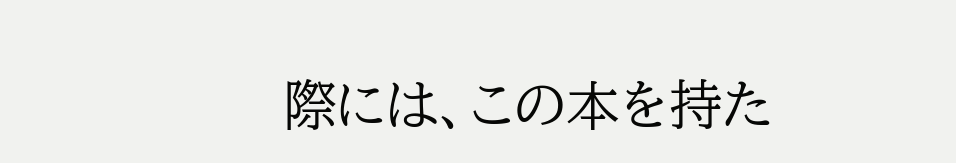際には、この本を持た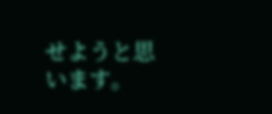せようと思います。